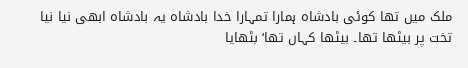ملک میں تھا کوئی بادشاہ ہمارا تمہارا خدا بادشاہ یہ بادشاہ ابھی نیا نیا تخت پر بیٹھا تھا۔ بیٹھا کہاں تھا‘ بٹھایا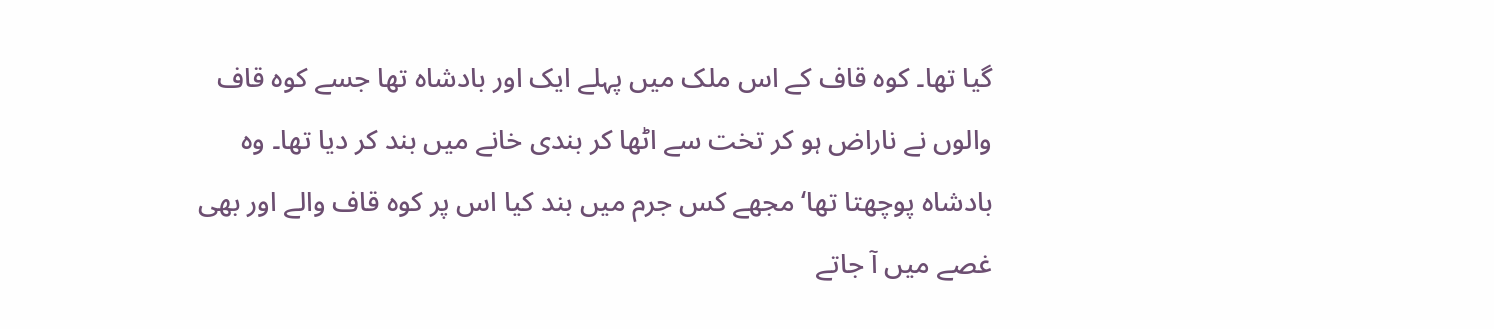گیا تھا۔ کوہ قاف کے اس ملک میں پہلے ایک اور بادشاہ تھا جسے کوہ قاف والوں نے ناراض ہو کر تخت سے اٹھا کر بندی خانے میں بند کر دیا تھا۔ وہ بادشاہ پوچھتا تھا‘ مجھے کس جرم میں بند کیا اس پر کوہ قاف والے اور بھی غصے میں آ جاتے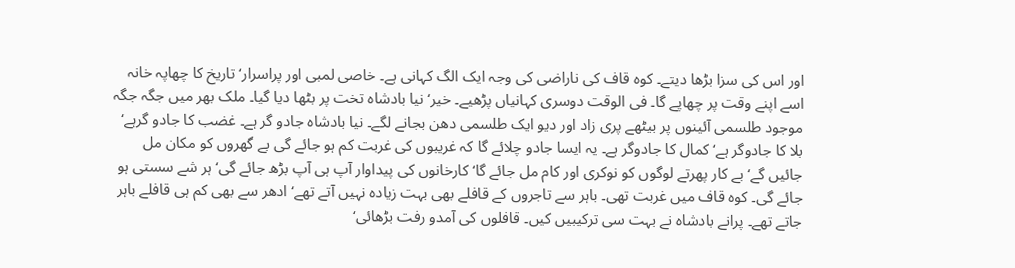اور اس کی سزا بڑھا دیتے۔ کوہ قاف کی ناراضی کی وجہ ایک الگ کہانی ہے۔ خاصی لمبی اور پراسرار‘ تاریخ کا چھاپہ خانہ اسے اپنے وقت پر چھاپے گا۔ فی الوقت دوسری کہانیاں پڑھیے۔ خیر‘ نیا بادشاہ تخت پر بٹھا دیا گیا۔ ملک بھر میں جگہ جگہ موجود طلسمی آئینوں پر بیٹھے پری زاد اور دیو ایک طلسمی دھن بجانے لگے۔ نیا بادشاہ جادو گر ہے۔ غضب کا جادو گرہے‘ بلا کا جادوگر ہے‘ کمال کا جادوگر ہے۔ یہ ایسا جادو چلائے گا کہ غریبوں کی غربت کم ہو جائے گی بے گھروں کو مکان مل جائیں گے‘ بے کار پھرتے لوگوں کو نوکری اور کام مل جائے گا‘ کارخانوں کی پیداوار آپ ہی آپ بڑھ جائے گی‘ ہر شے سستی ہو جائے گی۔ کوہ قاف میں غربت تھی۔ باہر سے تاجروں کے قافلے بھی بہت زیادہ نہیں آتے تھے‘ ادھر سے بھی کم ہی قافلے باہر جاتے تھے۔ پرانے بادشاہ نے بہت سی ترکیبیں کیں۔ قافلوں کی آمدو رفت بڑھائی‘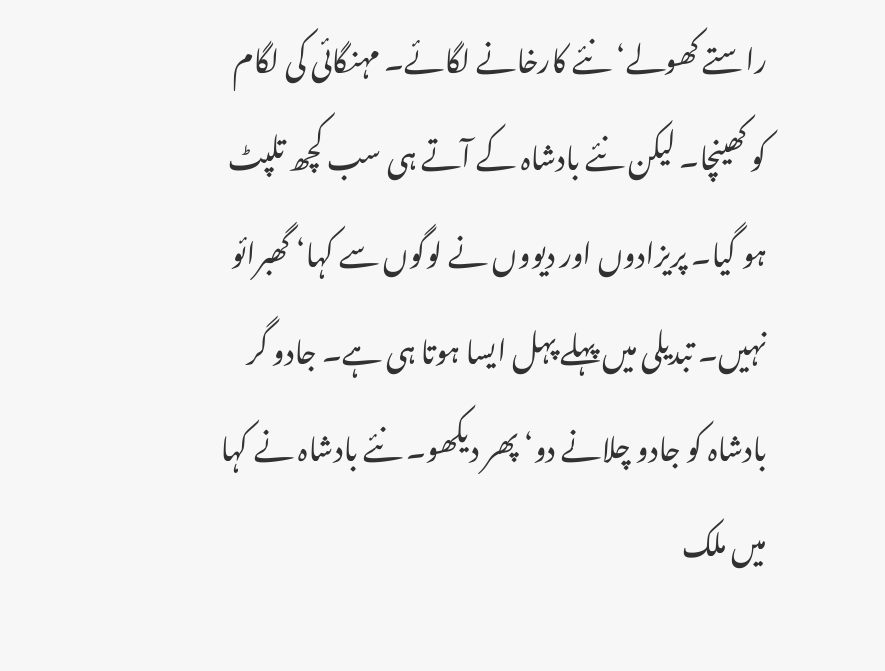راستے کھولے‘ نئے کارخانے لگائے۔ مہنگائی کی لگام کو کھینچا۔ لیکن نئے بادشاہ کے آتے ہی سب کچھ تلپٹ ہو گیا۔ پریزادوں اور دیووں نے لوگوں سے کہا‘ گھبرائو نہیں۔ تبدیلی میں پہلے پہل ایسا ہوتا ہی ہے۔ جادو گر بادشاہ کو جادو چلانے دو‘ پھر دیکھو۔ نئے بادشاہ نے کہا میں ملک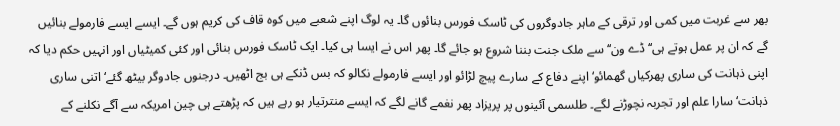بھر سے غربت میں کمی اور ترقی کے ماہر جادوگروں کی ٹاسک فورس بنائوں گا۔ یہ لوگ اپنے شعبے میں کوہ قاف کی کریم ہوں گے۔ ایسے ایسے فارمولے بنائیں گے کہ ان پر عمل ہوتے ہی‘‘ڈے ون‘‘ سے ملک جنت بننا شروع ہو جائے گا۔ پھر اس نے ایسا ہی کیا۔ ایک ٹاسک فورس بنائی اور کئی کمیٹیاں اور انہیں حکم دیا کہ اپنی ذہانت کی ساری پھرکیاں گھمائو‘ اپنے دفاع کے سارے پیچ لڑائو اور ایسے فارمولے نکالو کہ بس ڈنکے ہی بج اٹھیں۔ درجنوں جادوگر بیٹھ گئے‘ اتنی ساری ذہانت‘ سارا علم اور تجربہ نچوڑنے لگے۔ طلسمی آئینوں پر پریزاد پھر نغمے گانے لگے کہ ایسے منترتیار ہو رہے ہیں کہ پڑھتے ہی چین امریکہ سے آگے نکلنے کے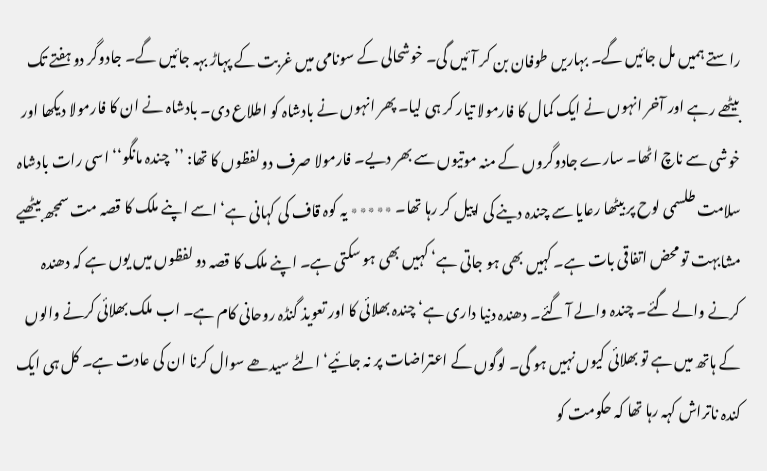راستے ہمیں مل جائیں گے۔ بہاریں طوفان بن کر آئیں گی۔ خوشحالی کے سونامی میں غربت کے پہاڑ بہہ جائیں گے۔ جادوگر دو ہفتے تک بیٹھے رہے اور آخر انہوں نے ایک کمال کا فارمولا تیار کر ہی لیا۔ پھر انہوں نے بادشاہ کو اطلاع دی۔ بادشاہ نے ان کا فارمولا دیکھا اور خوشی سے ناچ اٹھا۔ سارے جادوگروں کے منہ موتیوں سے بھر دیے۔ فارمولا صرف دو لفظوں کا تھا: ’’چندہ مانگو‘‘ اسی رات بادشاہ سلامت طلسمی لوح پر بیٹھا رعایا سے چندہ دینے کی اپیل کر رہا تھا۔ ٭٭٭٭٭ یہ کوہ قاف کی کہانی ہے‘ اسے اپنے ملک کا قصہ مت سمجھ بیٹھیے مشابہت تو محض اتفاقی بات ہے۔ کہیں بھی ہو جاتی ہے‘ کہیں بھی ہو سکتی ہے۔ اپنے ملک کا قصہ دو لفظوں میں یوں ہے کہ دھندہ کرنے والے گئے۔ چندہ والے آ گئے۔ دھندہ دنیا داری ہے‘ چندہ بھلائی کا اور تعویذ گنڈہ روحانی کام ہے۔ اب ملک بھلائی کرنے والوں کے ہاتھ میں ہے تو بھلائی کیوں نہیں ہو گی۔ لوگوں کے اعتراضات پر نہ جائیے‘ الٹے سیدھے سوال کرنا ان کی عادت ہے۔ کل ہی ایک کندہ ناتراش کہہ رہا تھا کہ حکومت کو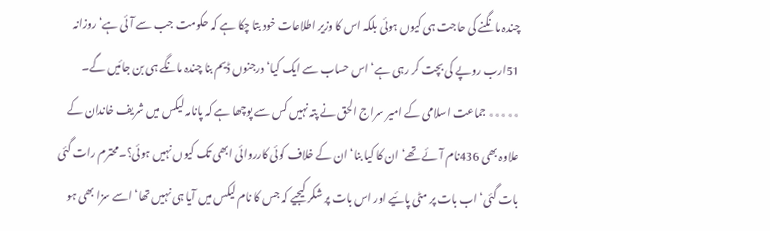چندہ مانگنے کی حاجت ہی کیوں ہوئی بلکہ اس کا وزیر اطلاعات خود بتا چکا ہے کہ حکومت جب سے آئی ہے‘ روزانہ 51ارب روپے کی بچت کر رہی ہے‘ اس حساب سے ایک کیا‘ درجنوں ڈیم بنا چندہ مانگے ہی بن جائیں گے۔ ٭٭٭٭٭ جماعت اسلامی کے امیر سراج الحق نے پتہ نہیں کس سے پوچھا ہے کہ پانامہ لیکس میں شریف خاندان کے علاوہ بھی 436نام آئے تھے‘ ان کا کیا بنا‘ ان کے خلاف کوئی کارروائی ابھی تک کیوں نہیں ہوئی؟۔محترم رات گئی بات گئی‘ اب بات پر مٹی پائیے اور اس بات پر شکر کیجیے کہ جس کا نام لیکس میں آیا ہی نہیں تھا‘ اسے سزا بھی ہو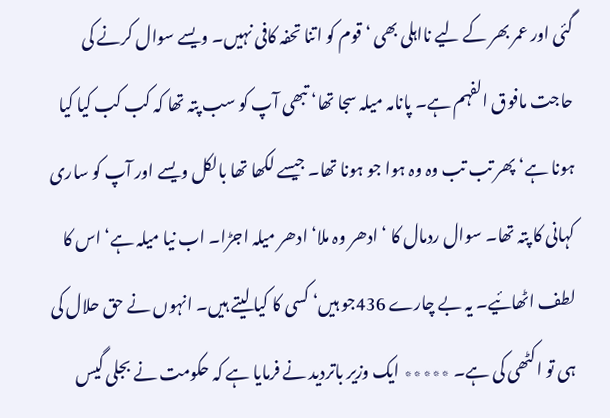گئی اور عمر بھر کے لیے نااہلی بھی ‘ قوم کو اتنا تحفہ کافی نہیں۔ ویسے سوال کرنے کی حاجت مافوق الفہم ہے۔ پانامہ میلہ سجا تھا‘ تبھی آپ کو سب پتہ تھا کہ کب کب کیا کیا ہونا ہے‘ پھر تب تب وہ وہ ہوا جو ہونا تھا۔ جیسے لکھا تھا بالکل ویسے اور آپ کو ساری کہانی کا پتہ تھا۔ سوال ردمال کا ‘ ادھر وہ ملا‘ ادھر میلہ اجڑا۔ اب نیا میلہ ہے‘ اس کا لطف اٹھائیے۔ یہ بے چارے 436جو ہیں‘ کسی کا کیا لیتے ہیں۔ انہوں نے حق حلال کی ہی تو اکٹھی کی ہے۔ ٭٭٭٭٭ ایک وزیر باتردید نے فرمایا ہے کہ حکومت نے بجلی گیس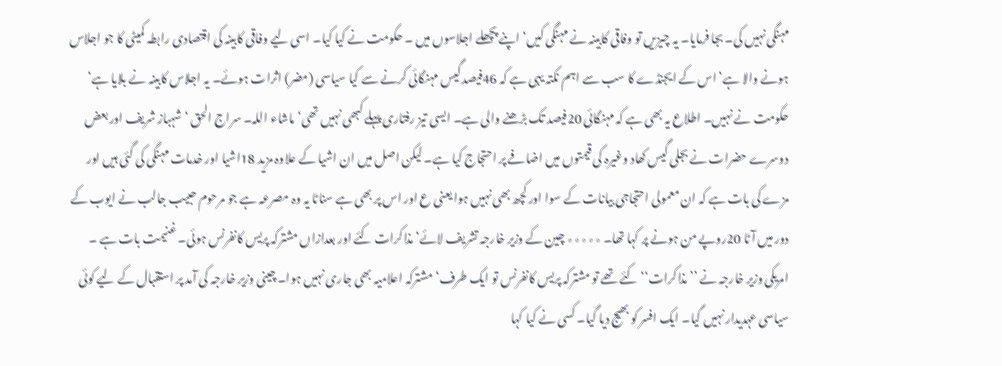مہنگی نہیں کی۔ بجا فرمایا۔ یہ چیزیں تو وفاقی کابینہ نے مہنگی کیں‘ اپنے پچھلے اجلاسوں میں ۔ حکومت نے کیا کیا۔ اسی لیے وفاقی کابینہ کی اقتصادی رابطہ کمیٹی کا جو اجلاس ہونے والا ہے‘ اس کے ایجنڈے کا سب سے اہم نکتہ یہی ہے کہ 46فیصد گیس مہنگائی کرنے سے کیا سیاسی (مضر) اثرات ہوئے۔ یہ اجلاس کابینہ نے بلایا ہے‘ حکومت نے نہیں۔ اطلاع یہ بھی ہے کہ مہنگائی 20فیصد تک بڑھنے والی ہے۔ ایسی تیز رفتاری پہلے کبھی نہیں تھی‘ ماشاء اللہ۔ سراج الحق ‘ شہباز شریف اور بعض دوسرے حضرات نے بجلی گیس کھاد وغیرہ کی قیمتوں میں اضافے پر احتجاج کیا ہے۔ لیکن اصل میں ان اشیا کے علاوہ مزید 18اشیا اور خدمات مہنگی کی گئی ہیں اور مزے کی بات ہے کہ ان معمولی احتجاجی بیانات کے سوا اور کچھ بھی نہیں ہوا یعنی ع اور اس پر بھی ہے سناٹا یہ وہ مصرعہ ہے جو مرحوم حبیب جالب نے ایوب کے دور میں آٹا 20روپے من ہونے پر کہا تھا۔ ٭٭٭٭٭ چین کے وزیر خارجہ تشریف لائے‘ مذاکرات کئے اور بعدازاں مشترکہ پریس کانفرنس ہوئی۔ غنیمت بات ہے ۔ امریکی وزیر خارجہ نے ’’مذاکرات‘‘ کئے تھے تو مشترکہ پریس کانفرنس تو ایک طرف‘ مشترکہ اعلامیہ بھی جاری نہیں ہوا۔ چینی وزیر خارجہ کی آمد پر استقبال کے لیے کوئی سیاسی عہدیدار نہیں گیا۔ ایک افسر کو بھیج دیا گیا۔ کسی نے کیا کہا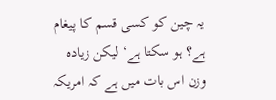یہ چین کو کسی قسم کا پیغام ہے؟ ہو سکتا ہے‘ لیکن زیادہ وزن اس بات میں ہے کہ امریکہ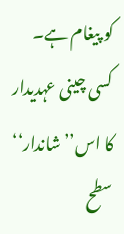کو پیغام ہے۔ کسی چینی عہدیدار کا اس’’شاندار‘‘ سطح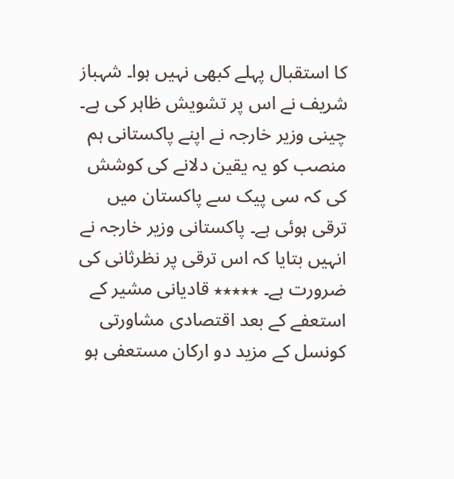کا استقبال پہلے کبھی نہیں ہوا۔ شہباز شریف نے اس پر تشویش ظاہر کی ہے۔ چینی وزیر خارجہ نے اپنے پاکستانی ہم منصب کو یہ یقین دلانے کی کوشش کی کہ سی پیک سے پاکستان میں ترقی ہوئی ہے۔ پاکستانی وزیر خارجہ نے انہیں بتایا کہ اس ترقی پر نظرثانی کی ضرورت ہے۔ ٭٭٭٭٭ قادیانی مشیر کے استعفے کے بعد اقتصادی مشاورتی کونسل کے مزید دو ارکان مستعفی ہو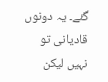گئے۔ یہ دونوں قادیانی تو نہیں لیکن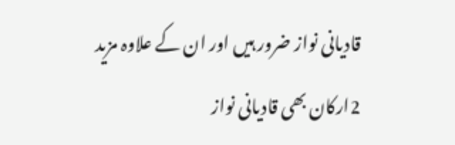قادیانی نواز ضرور ہیں اور ان کے علاوہ مزید 2ارکان بھی قادیانی نواز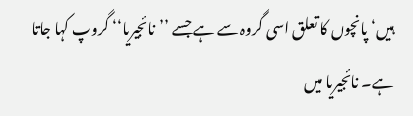ہیں‘ پانچوں کا تعلق اسی گروہ سے ہے جسے ’’نائجیریا‘‘ گروپ کہا جاتا ہے۔ نائجیریا میں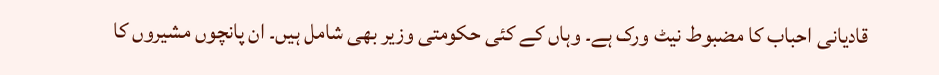قادیانی احباب کا مضبوط نیٹ ورک ہے۔ وہاں کے کئی حکومتی وزیر بھی شامل ہیں۔ ان پانچوں مشیروں کا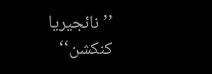’’نائجیریا کنکشن‘‘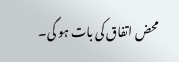محض اتفاق کی بات ہو گی۔